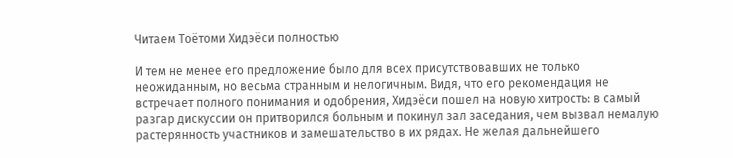Читаем Тоётоми Хидэёси полностью

И тем не менее его предложение было для всех присутствовавших не только неожиданным, но весьма странным и нелогичным. Видя, что его рекомендация не встречает полного понимания и одобрения, Хидэёси пошел на новую хитрость: в самый разгар дискуссии он притворился больным и покинул зал заседания, чем вызвал немалую растерянность участников и замешательство в их рядах. Не желая дальнейшего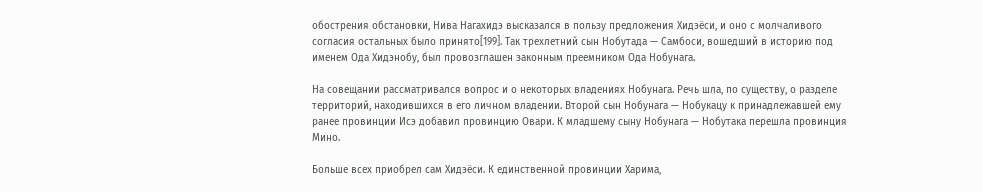обострения обстановки, Нива Нагахидэ высказался в пользу предложения Хидэёси, и оно с молчаливого согласия остальных было принято[199]. Так трехлетний сын Нобутада — Самбоси, вошедший в историю под именем Ода Хидэнобу, был провозглашен законным преемником Ода Нобунага.

На совещании рассматривался вопрос и о некоторых владениях Нобунага. Речь шла, по существу, о разделе территорий, находившихся в его личном владении. Второй сын Нобунага — Нобукацу к принадлежавшей ему ранее провинции Исэ добавил провинцию Овари. К младшему сыну Нобунага — Нобутака перешла провинция Мино.

Больше всех приобрел сам Хидэёси. К единственной провинции Харима,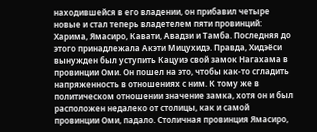находившейся в его владении, он прибавил четыре новые и стал теперь владетелем пяти провинций: Харима, Ямасиро, Кавати, Авадзи и Тамба. Последняя до этого принадлежала Акэти Мицухидэ. Правда, Хидэёси вынужден был уступить Кацуиэ свой замок Нагахама в провинции Оми. Он пошел на это, чтобы как-то сгладить напряженность в отношениях с ним. К тому же в политическом отношении значение замка, хотя он и был расположен недалеко от столицы, как и самой провинции Оми, падало. Столичная провинция Ямасиро,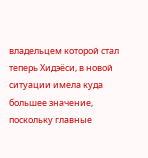владельцем которой стал теперь Хидэёси, в новой ситуации имела куда большее значение, поскольку главные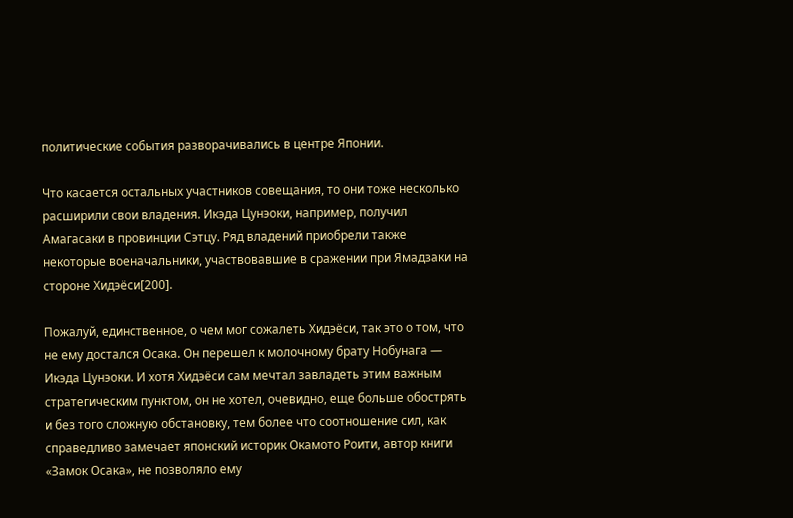политические события разворачивались в центре Японии.

Что касается остальных участников совещания, то они тоже несколько расширили свои владения. Икэда Цунэоки, например, получил Амагасаки в провинции Сэтцу. Ряд владений приобрели также некоторые военачальники, участвовавшие в сражении при Ямадзаки на стороне Хидэёси[200].

Пожалуй, единственное, о чем мог сожалеть Хидэёси, так это о том, что не ему достался Осака. Он перешел к молочному брату Нобунага — Икэда Цунэоки. И хотя Хидэёси сам мечтал завладеть этим важным стратегическим пунктом, он не хотел, очевидно, еще больше обострять и без того сложную обстановку, тем более что соотношение сил, как справедливо замечает японский историк Окамото Роити, автор книги «Замок Осака», не позволяло ему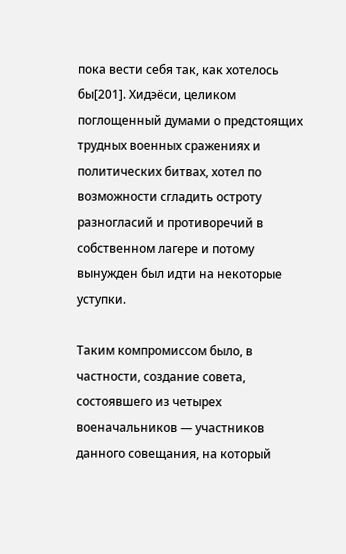пока вести себя так, как хотелось бы[201]. Хидэёси, целиком поглощенный думами о предстоящих трудных военных сражениях и политических битвах, хотел по возможности сгладить остроту разногласий и противоречий в собственном лагере и потому вынужден был идти на некоторые уступки.

Таким компромиссом было, в частности, создание совета, состоявшего из четырех военачальников — участников данного совещания, на который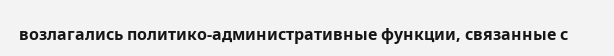возлагались политико-административные функции, связанные с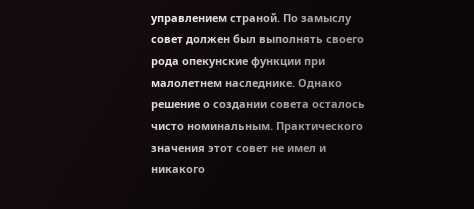управлением страной. По замыслу совет должен был выполнять своего рода опекунские функции при малолетнем наследнике. Однако решение о создании совета осталось чисто номинальным. Практического значения этот совет не имел и никакого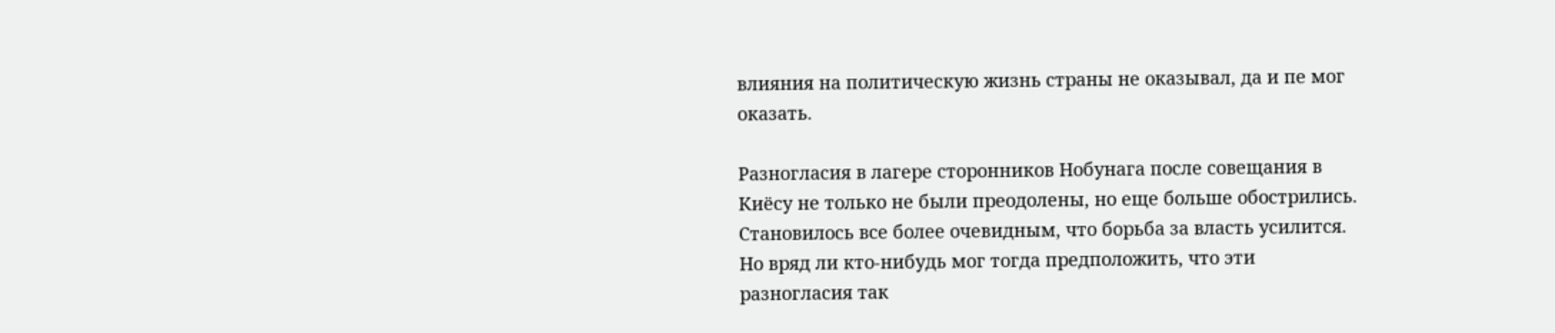влияния на политическую жизнь страны не оказывал, да и пе мог оказать.

Разногласия в лагере сторонников Нобунага после совещания в Киёсу не только не были преодолены, но еще больше обострились. Становилось все более очевидным, что борьба за власть усилится. Но вряд ли кто-нибудь мог тогда предположить, что эти разногласия так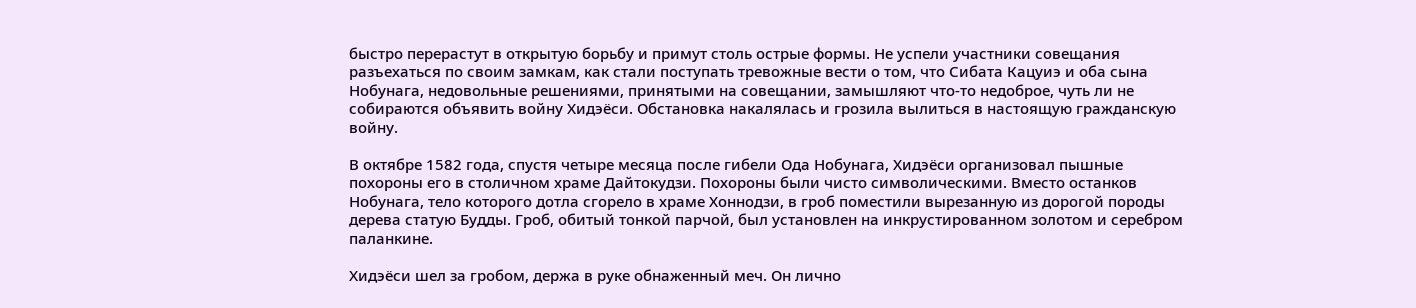быстро перерастут в открытую борьбу и примут столь острые формы. Не успели участники совещания разъехаться по своим замкам, как стали поступать тревожные вести о том, что Сибата Кацуиэ и оба сына Нобунага, недовольные решениями, принятыми на совещании, замышляют что-то недоброе, чуть ли не собираются объявить войну Хидэёси. Обстановка накалялась и грозила вылиться в настоящую гражданскую войну.

В октябре 1582 года, спустя четыре месяца после гибели Ода Нобунага, Хидэёси организовал пышные похороны его в столичном храме Дайтокудзи. Похороны были чисто символическими. Вместо останков Нобунага, тело которого дотла сгорело в храме Хоннодзи, в гроб поместили вырезанную из дорогой породы дерева статую Будды. Гроб, обитый тонкой парчой, был установлен на инкрустированном золотом и серебром паланкине.

Хидэёси шел за гробом, держа в руке обнаженный меч. Он лично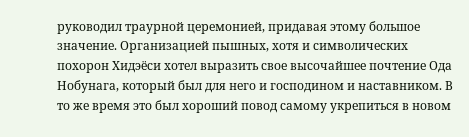руководил траурной церемонией, придавая этому большое значение. Организацией пышных, хотя и символических похорон Хидэёси хотел выразить свое высочайшее почтение Ода Нобунага, который был для него и господином и наставником. В то же время это был хороший повод самому укрепиться в новом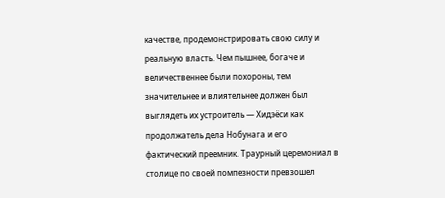качестве, продемонстрировать свою силу и реальную власть. Чем пышнее, богаче и величественнее были похороны, тем значительнее и влиятельнее должен был выглядеть их устроитель — Хидэёси как продолжатель дела Нобунага и его фактический преемник. Траурный церемониал в столице по своей помпезности превзошел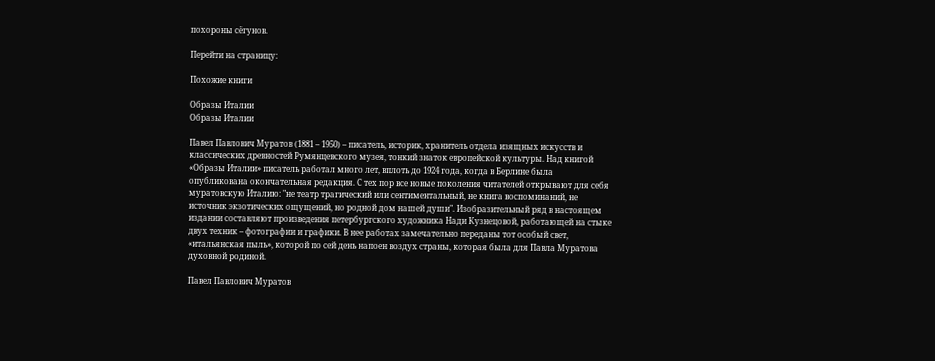похороны сёгунов.

Перейти на страницу:

Похожие книги

Образы Италии
Образы Италии

Павел Павлович Муратов (1881 – 1950) – писатель, историк, хранитель отдела изящных искусств и классических древностей Румянцевского музея, тонкий знаток европейской культуры. Над книгой «Образы Италии» писатель работал много лет, вплоть до 1924 года, когда в Берлине была опубликована окончательная редакция. С тех пор все новые поколения читателей открывают для себя муратовскую Италию: "не театр трагический или сентиментальный, не книга воспоминаний, не источник экзотических ощущений, но родной дом нашей души". Изобразительный ряд в настоящем издании составляют произведения петербургского художника Нади Кузнецовой, работающей на стыке двух техник – фотографии и графики. В нее работах замечательно переданы тот особый свет, «итальянская пыль», которой по сей день напоен воздух страны, которая была для Павла Муратова духовной родиной.

Павел Павлович Муратов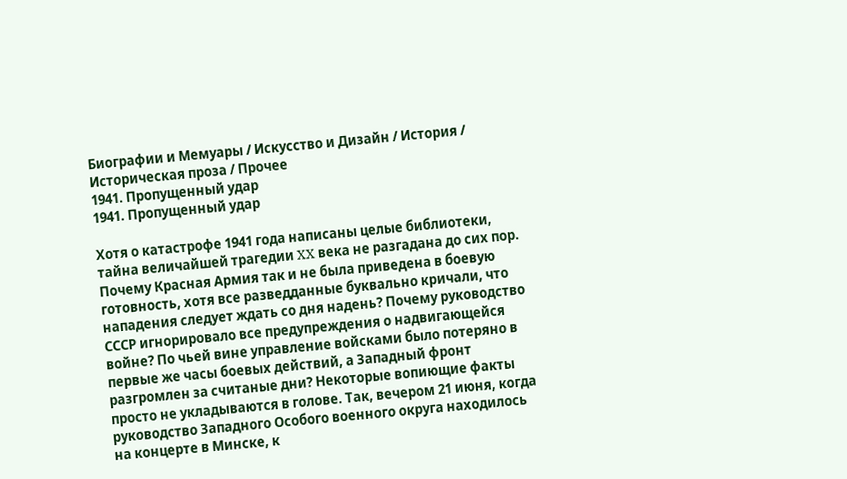Биографии и Мемуары / Искусство и Дизайн / История / Историческая проза / Прочее
1941. Пропущенный удар
1941. Пропущенный удар

Хотя о катастрофе 1941 года написаны целые библиотеки, тайна величайшей трагедии XX века не разгадана до сих пор. Почему Красная Армия так и не была приведена в боевую готовность, хотя все разведданные буквально кричали, что нападения следует ждать со дня надень? Почему руководство СССР игнорировало все предупреждения о надвигающейся войне? По чьей вине управление войсками было потеряно в первые же часы боевых действий, а Западный фронт разгромлен за считаные дни? Некоторые вопиющие факты просто не укладываются в голове. Так, вечером 21 июня, когда руководство Западного Особого военного округа находилось на концерте в Минске, к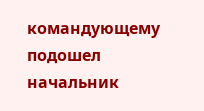командующему подошел начальник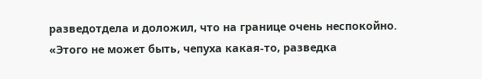разведотдела и доложил, что на границе очень неспокойно. «Этого не может быть, чепуха какая-то, разведка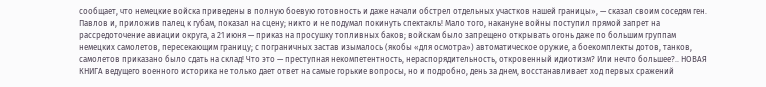сообщает, что немецкие войска приведены в полную боевую готовность и даже начали обстрел отдельных участков нашей границы», — сказал своим соседям ген. Павлов и, приложив палец к губам, показал на сцену; никто и не подумал покинуть спектакль! Мало того, накануне войны поступил прямой запрет на рассредоточение авиации округа, а 21 июня — приказ на просушку топливных баков; войскам было запрещено открывать огонь даже по большим группам немецких самолетов, пересекающим границу; с пограничных застав изымалось (якобы «для осмотра») автоматическое оружие, а боекомплекты дотов, танков, самолетов приказано было сдать на склад! Что это — преступная некомпетентность, нераспорядительность, откровенный идиотизм? Или нечто большее?.. НОВАЯ КНИГА ведущего военного историка не только дает ответ на самые горькие вопросы, но и подробно, день за днем, восстанавливает ход первых сражений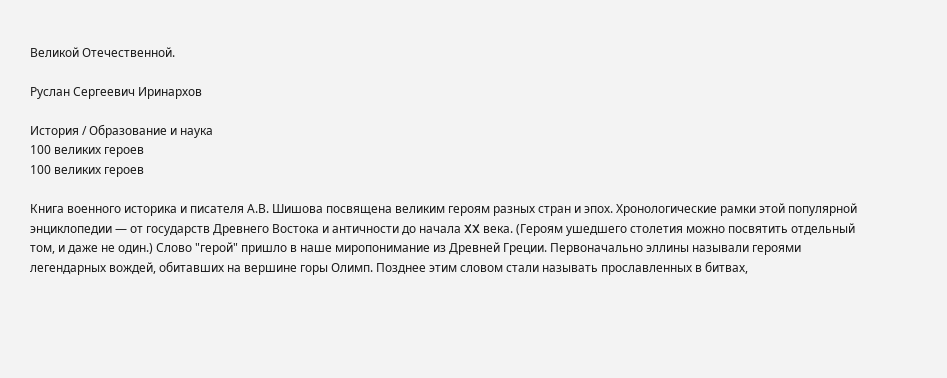Великой Отечественной.

Руслан Сергеевич Иринархов

История / Образование и наука
100 великих героев
100 великих героев

Книга военного историка и писателя А.В. Шишова посвящена великим героям разных стран и эпох. Хронологические рамки этой популярной энциклопедии — от государств Древнего Востока и античности до начала XX века. (Героям ушедшего столетия можно посвятить отдельный том, и даже не один.) Слово "герой" пришло в наше миропонимание из Древней Греции. Первоначально эллины называли героями легендарных вождей, обитавших на вершине горы Олимп. Позднее этим словом стали называть прославленных в битвах,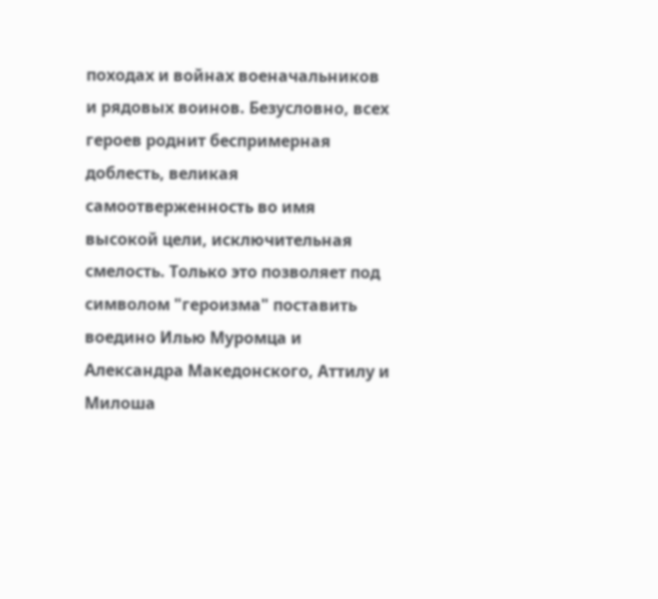походах и войнах военачальников и рядовых воинов. Безусловно, всех героев роднит беспримерная доблесть, великая самоотверженность во имя высокой цели, исключительная смелость. Только это позволяет под символом "героизма" поставить воедино Илью Муромца и Александра Македонского, Аттилу и Милоша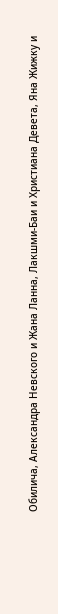Обилича, Александра Невского и Жана Ланна, Лакшми-Баи и Христиана Девета, Яна Жижку и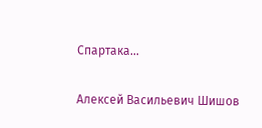Спартака…

Алексей Васильевич Шишов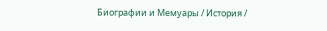Биографии и Мемуары / История /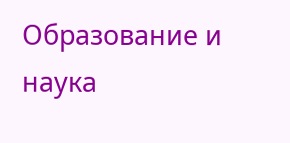Образование и наука